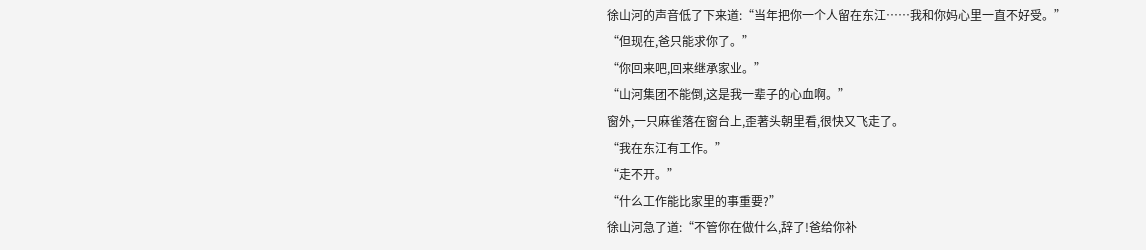徐山河的声音低了下来道:“当年把你一个人留在东江……我和你妈心里一直不好受。”
“但现在,爸只能求你了。”
“你回来吧,回来继承家业。”
“山河集团不能倒,这是我一辈子的心血啊。”
窗外,一只麻雀落在窗台上,歪著头朝里看,很快又飞走了。
“我在东江有工作。”
“走不开。”
“什么工作能比家里的事重要?”
徐山河急了道:“不管你在做什么,辞了!爸给你补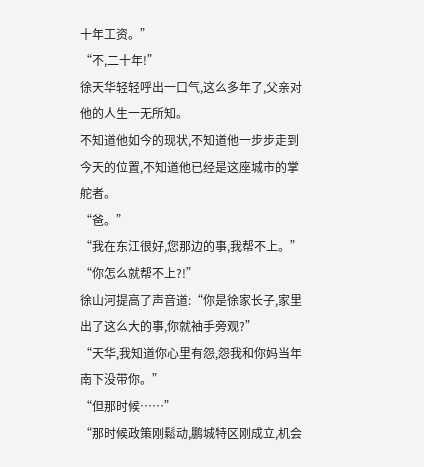十年工资。”
“不,二十年!”
徐天华轻轻呼出一口气,这么多年了,父亲对他的人生一无所知。
不知道他如今的现状,不知道他一步步走到今天的位置,不知道他已经是这座城市的掌舵者。
“爸。”
“我在东江很好,您那边的事,我帮不上。”
“你怎么就帮不上?!”
徐山河提高了声音道:“你是徐家长子,家里出了这么大的事,你就袖手旁观?”
“天华,我知道你心里有怨,怨我和你妈当年南下没带你。”
“但那时候……”
“那时候政策刚鬆动,鹏城特区刚成立,机会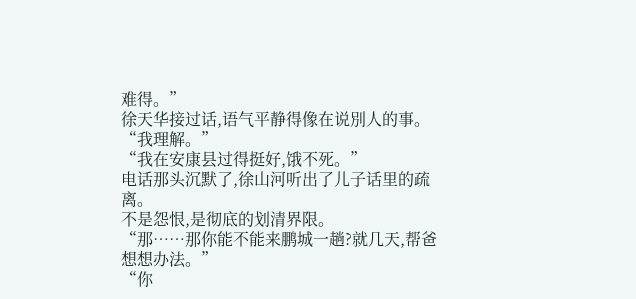难得。”
徐天华接过话,语气平静得像在说別人的事。
“我理解。”
“我在安康县过得挺好,饿不死。”
电话那头沉默了,徐山河听出了儿子话里的疏离。
不是怨恨,是彻底的划清界限。
“那……那你能不能来鹏城一趟?就几天,帮爸想想办法。”
“你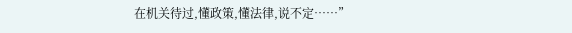在机关待过,懂政策,懂法律,说不定……”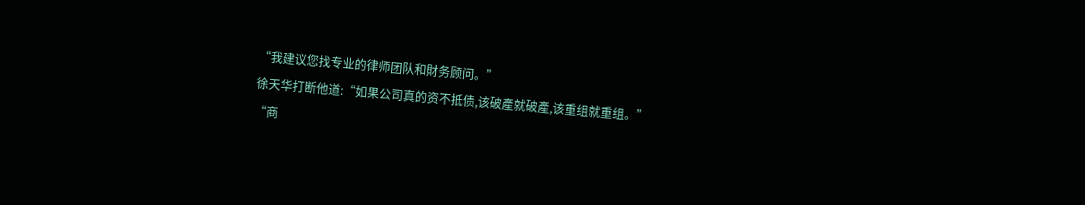“我建议您找专业的律师团队和財务顾问。”
徐天华打断他道:“如果公司真的资不抵债,该破產就破產,该重组就重组。”
“商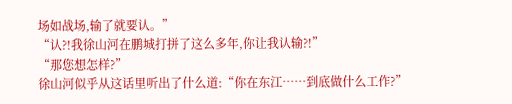场如战场,输了就要认。”
“认?!我徐山河在鹏城打拼了这么多年,你让我认输?!”
“那您想怎样?”
徐山河似乎从这话里听出了什么道:“你在东江……到底做什么工作?”